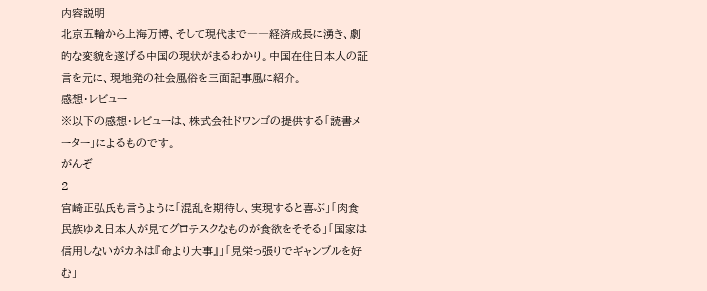内容説明
北京五輪から上海万博、そして現代まで――経済成長に湧き、劇的な変貌を遂げる中国の現状がまるわかり。中国在住日本人の証言を元に、現地発の社会風俗を三面記事風に紹介。
感想・レビュー
※以下の感想・レビューは、株式会社ドワンゴの提供する「読書メーター」によるものです。
がんぞ
2
宮崎正弘氏も言うように「混乱を期待し、実現すると喜ぶ」「肉食民族ゆえ日本人が見てグロテスクなものが食欲をそそる」「国家は信用しないがカネは『命より大事』」「見栄っ張りでギャンブルを好む」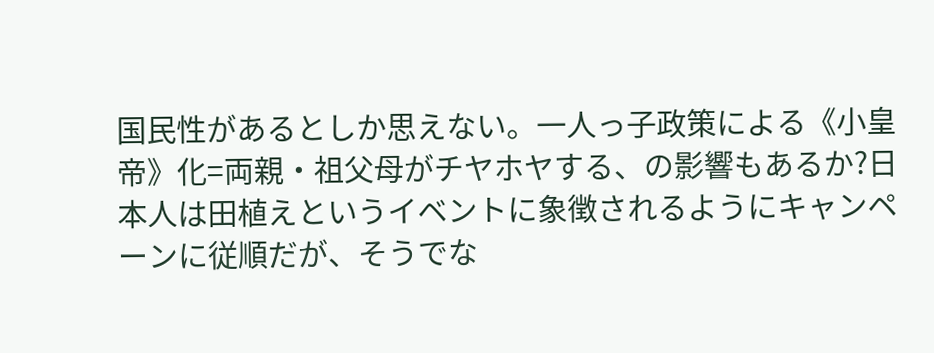国民性があるとしか思えない。一人っ子政策による《小皇帝》化=両親・祖父母がチヤホヤする、の影響もあるか?日本人は田植えというイベントに象徴されるようにキャンペーンに従順だが、そうでな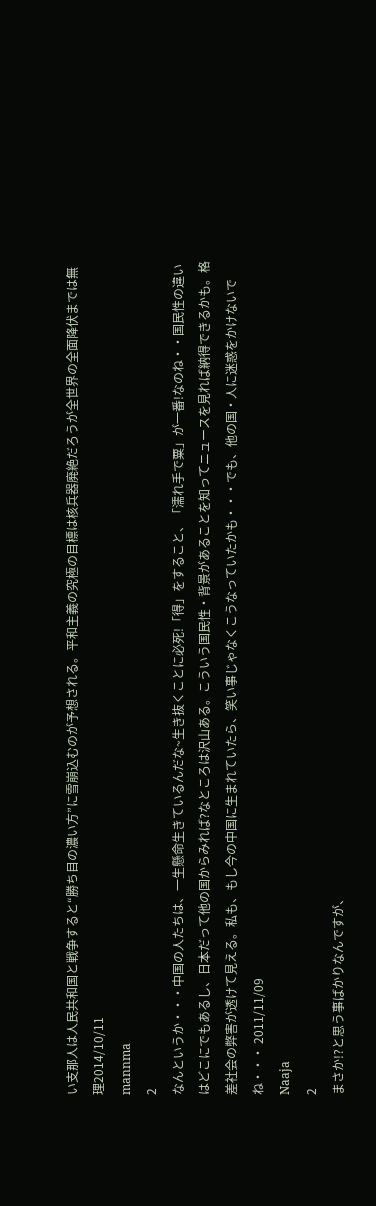い支那人は人民共和国と戦争すると“勝ち目の濃い方”に雪崩込むのが予想される。平和主義の究極の目標は核兵器廃絶だろうが全世界の全面降伏までは無理2014/10/11
mannma
2
なんというか・・・中国の人たちは、一生懸命生きているんだな~生き抜くことに必死!「得」をすること、「濡れ手で粟」が一番!なのね・・国民性の違いはどこにでもあるし、日本だって他の国からみれば?なところは沢山ある。こういう国民性・背景があることを知ってニュースを見れば納得できるかも。格差社会の弊害が透けて見える。私も、もし今の中国に生まれていたら、笑い事じゃなくこうなっていたかも・・・でも、他の国・人に迷惑をかけないでね・・・ 2011/11/09
Naaja
2
まさか!?と思う事ばかりなんですが、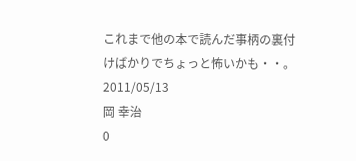これまで他の本で読んだ事柄の裏付けばかりでちょっと怖いかも・・。2011/05/13
岡 幸治
0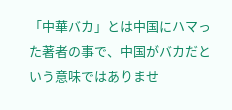「中華バカ」とは中国にハマった著者の事で、中国がバカだという意味ではありませ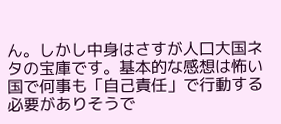ん。しかし中身はさすが人口大国ネタの宝庫です。基本的な感想は怖い国で何事も「自己責任」で行動する必要がありそうで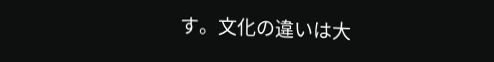す。文化の違いは大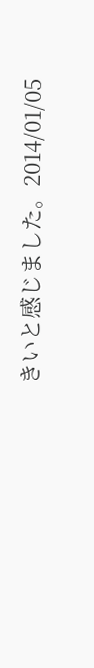きいと感じました。2014/01/05